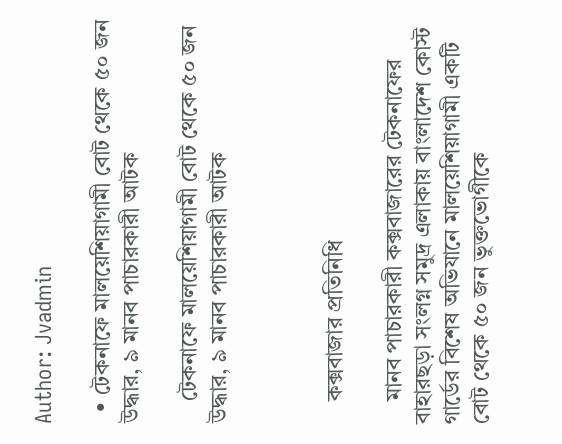Author: Jvadmin

  • টেকনাফে মালয়েশিয়াগামী বোট থেকে ৫০ জন উদ্ধার, ৯ মানব পাচারকারী আটক

    টেকনাফে মালয়েশিয়াগামী বোট থেকে ৫০ জন উদ্ধার, ৯ মানব পাচারকারী আটক



    কক্সবাজার প্রতিনিধি

    মানব পাচারকারী কক্সবাজারের টেকনাফের বাহারছড়া সংলগ্ন সমুদ্র এলাকায় বাংলাদেশ কোস্ট গার্ডের বিশেষ অভিযানে মালয়েশিয়াগামী একটি বোট থেকে ৫০ জন ভুক্তভোগীকে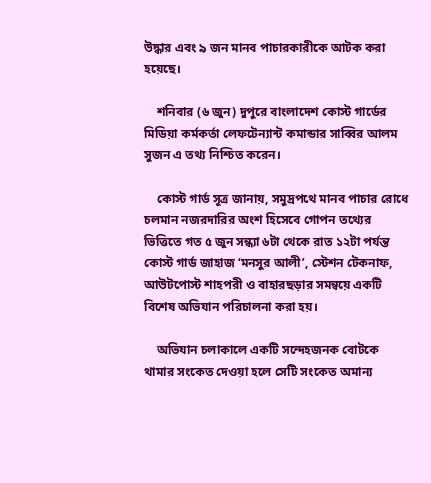উদ্ধার এবং ৯ জন মানব পাচারকারীকে আটক করা হয়েছে।

    শনিবার (৬ জুন) দুপুরে বাংলাদেশ কোস্ট গার্ডের মিডিয়া কর্মকর্তা লেফটেন্যান্ট কমান্ডার সাব্বির আলম সুজন এ তথ্য নিশ্চিত করেন।

    কোস্ট গার্ড সূত্র জানায়, সমুদ্রপথে মানব পাচার রোধে চলমান নজরদারির অংশ হিসেবে গোপন তথ্যের ভিত্তিতে গত ৫ জুন সন্ধ্যা ৬টা থেকে রাত ১২টা পর্যন্ত কোস্ট গার্ড জাহাজ ‘মনসুর আলী’, স্টেশন টেকনাফ, আউটপোস্ট শাহপরী ও বাহারছড়ার সমন্বয়ে একটি বিশেষ অভিযান পরিচালনা করা হয়।

    অভিযান চলাকালে একটি সন্দেহজনক বোটকে থামার সংকেত দেওয়া হলে সেটি সংকেত অমান্য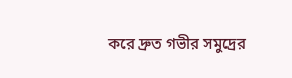করে দ্রুত গভীর সমুদ্রের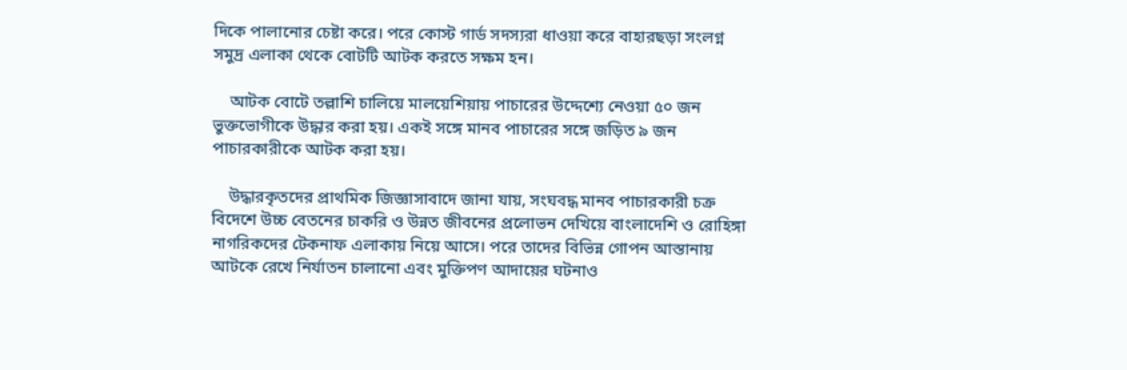দিকে পালানোর চেষ্টা করে। পরে কোস্ট গার্ড সদস্যরা ধাওয়া করে বাহারছড়া সংলগ্ন সমুদ্র এলাকা থেকে বোটটি আটক করতে সক্ষম হন।

    আটক বোটে তল্লাশি চালিয়ে মালয়েশিয়ায় পাচারের উদ্দেশ্যে নেওয়া ৫০ জন ভুক্তভোগীকে উদ্ধার করা হয়। একই সঙ্গে মানব পাচারের সঙ্গে জড়িত ৯ জন পাচারকারীকে আটক করা হয়।

    উদ্ধারকৃতদের প্রাথমিক জিজ্ঞাসাবাদে জানা যায়, সংঘবদ্ধ মানব পাচারকারী চক্র বিদেশে উচ্চ বেতনের চাকরি ও উন্নত জীবনের প্রলোভন দেখিয়ে বাংলাদেশি ও রোহিঙ্গা নাগরিকদের টেকনাফ এলাকায় নিয়ে আসে। পরে তাদের বিভিন্ন গোপন আস্তানায় আটকে রেখে নির্যাতন চালানো এবং মুক্তিপণ আদায়ের ঘটনাও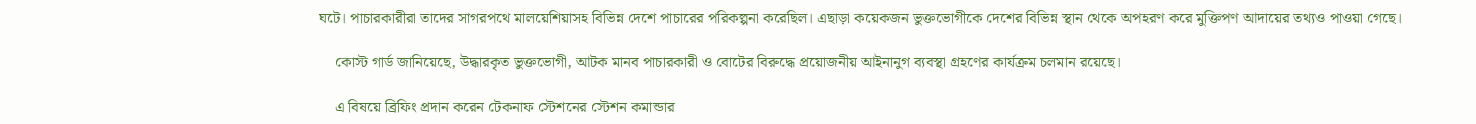ঘটে। পাচারকারীরা তাদের সাগরপথে মালয়েশিয়াসহ বিভিন্ন দেশে পাচারের পরিকল্পনা করেছিল। এছাড়া কয়েকজন ভুক্তভোগীকে দেশের বিভিন্ন স্থান থেকে অপহরণ করে মুক্তিপণ আদায়ের তথ্যও পাওয়া গেছে।

    কোস্ট গার্ড জানিয়েছে, উদ্ধারকৃত ভুক্তভোগী, আটক মানব পাচারকারী ও বোটের বিরুদ্ধে প্রয়োজনীয় আইনানুগ ব্যবস্থা গ্রহণের কার্যক্রম চলমান রয়েছে।

    এ বিষয়ে ব্রিফিং প্রদান করেন টেকনাফ স্টেশনের স্টেশন কমান্ডার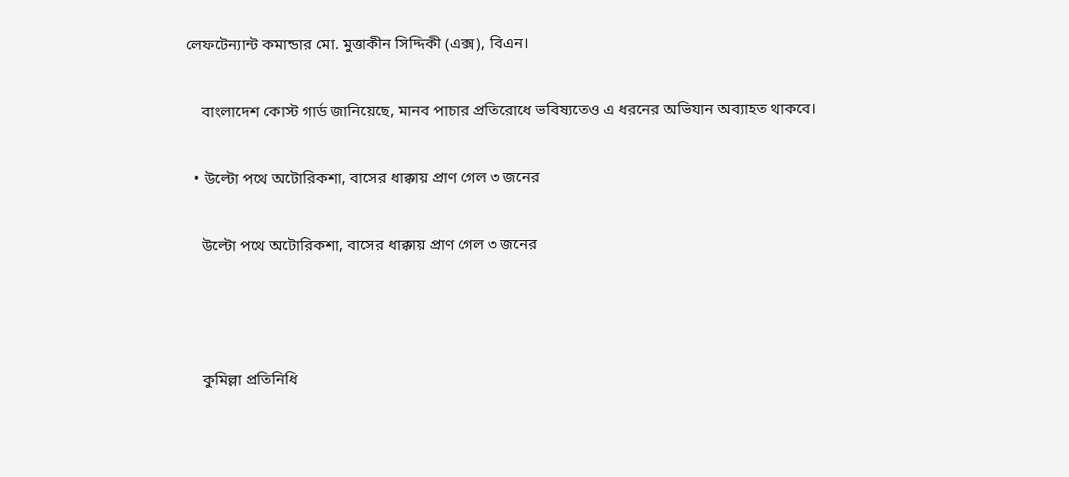লেফটেন্যান্ট কমান্ডার মো. মুত্তাকীন সিদ্দিকী (এক্স), বিএন।

    বাংলাদেশ কোস্ট গার্ড জানিয়েছে, মানব পাচার প্রতিরোধে ভবিষ্যতেও এ ধরনের অভিযান অব্যাহত থাকবে।

  • উল্টো পথে অটোরিকশা, বাসের ধাক্কায় প্রাণ গেল ৩ জনের

    উল্টো পথে অটোরিকশা, বাসের ধাক্কায় প্রাণ গেল ৩ জনের



    কুমিল্লা প্রতিনিধি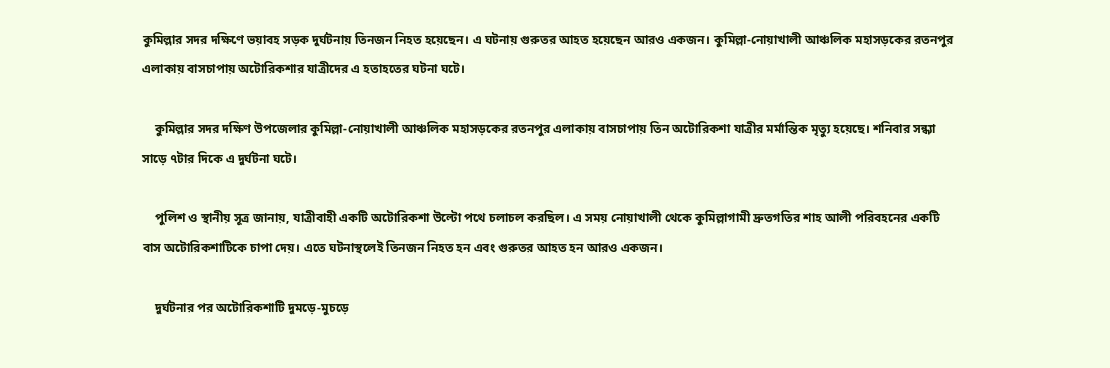কুমিল্লার সদর দক্ষিণে ভয়াবহ সড়ক দুর্ঘটনায় তিনজন নিহত হয়েছেন। এ ঘটনায় গুরুতর আহত হয়েছেন আরও একজন। কুমিল্লা-নোয়াখালী আঞ্চলিক মহাসড়কের রতনপুর এলাকায় বাসচাপায় অটোরিকশার যাত্রীদের এ হতাহতের ঘটনা ঘটে।

    কুমিল্লার সদর দক্ষিণ উপজেলার কুমিল্লা-নোয়াখালী আঞ্চলিক মহাসড়কের রতনপুর এলাকায় বাসচাপায় তিন অটোরিকশা যাত্রীর মর্মান্তিক মৃত্যু হয়েছে। শনিবার সন্ধ্যা সাড়ে ৭টার দিকে এ দুর্ঘটনা ঘটে।

    পুলিশ ও স্থানীয় সূত্র জানায়, যাত্রীবাহী একটি অটোরিকশা উল্টো পথে চলাচল করছিল। এ সময় নোয়াখালী থেকে কুমিল্লাগামী দ্রুতগতির শাহ আলী পরিবহনের একটি বাস অটোরিকশাটিকে চাপা দেয়। এতে ঘটনাস্থলেই তিনজন নিহত হন এবং গুরুতর আহত হন আরও একজন।

    দুর্ঘটনার পর অটোরিকশাটি দুমড়ে-মুচড়ে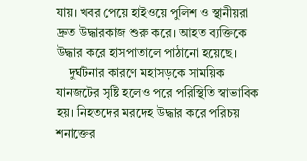যায়। খবর পেয়ে হাইওয়ে পুলিশ ও স্থানীয়রা দ্রুত উদ্ধারকাজ শুরু করে। আহত ব্যক্তিকে উদ্ধার করে হাসপাতালে পাঠানো হয়েছে।
    দুর্ঘটনার কারণে মহাসড়কে সাময়িক যানজটের সৃষ্টি হলেও পরে পরিস্থিতি স্বাভাবিক হয়। নিহতদের মরদেহ উদ্ধার করে পরিচয় শনাক্তের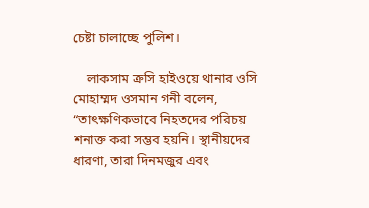চেষ্টা চালাচ্ছে পুলিশ।

    লাকসাম ক্রসি হাইওয়ে থানার ওসি মোহাম্মদ ওসমান গনী বলেন, “তাৎক্ষণিকভাবে নিহতদের পরিচয় শনাক্ত করা সম্ভব হয়নি। স্থানীয়দের ধারণা, তারা দিনমজুর এবং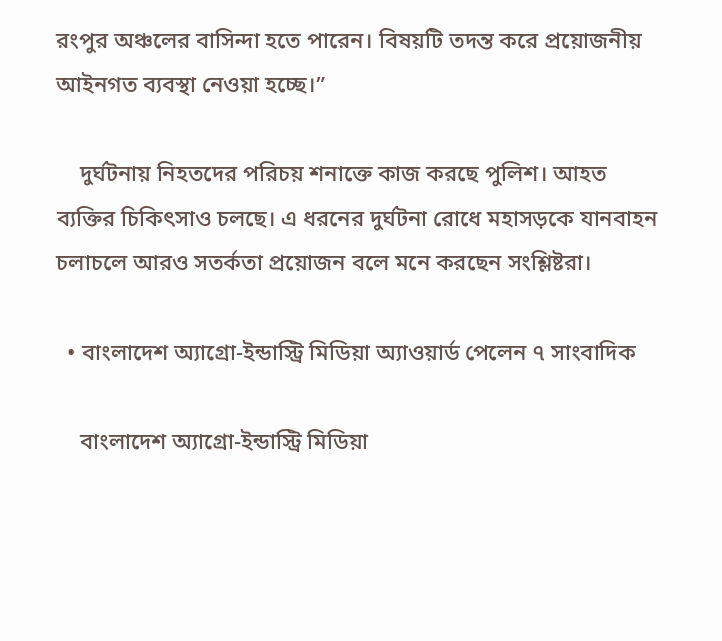রংপুর অঞ্চলের বাসিন্দা হতে পারেন। বিষয়টি তদন্ত করে প্রয়োজনীয় আইনগত ব্যবস্থা নেওয়া হচ্ছে।”

    দুর্ঘটনায় নিহতদের পরিচয় শনাক্তে কাজ করছে পুলিশ। আহত ব্যক্তির চিকিৎসাও চলছে। এ ধরনের দুর্ঘটনা রোধে মহাসড়কে যানবাহন চলাচলে আরও সতর্কতা প্রয়োজন বলে মনে করছেন সংশ্লিষ্টরা।

  • বাংলাদেশ অ্যাগ্রো-ইন্ডাস্ট্রি মিডিয়া অ্যাওয়ার্ড পেলেন ৭ সাংবাদিক

    বাংলাদেশ অ্যাগ্রো-ইন্ডাস্ট্রি মিডিয়া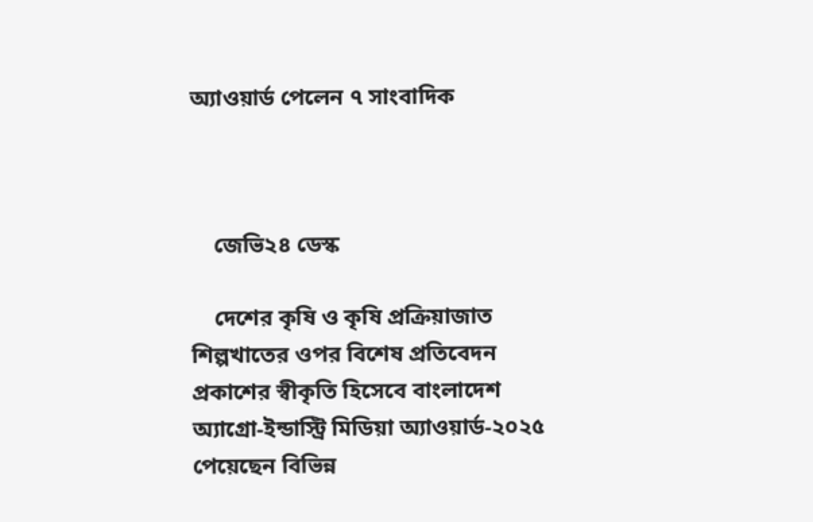অ্যাওয়ার্ড পেলেন ৭ সাংবাদিক



    জেভি২৪ ডেস্ক

    দেশের কৃষি ও কৃষি প্রক্রিয়াজাত শিল্পখাতের ওপর বিশেষ প্রতিবেদন প্রকাশের স্বীকৃতি হিসেবে বাংলাদেশ অ্যাগ্রো-ইন্ডাস্ট্রি মিডিয়া অ্যাওয়ার্ড-২০২৫ পেয়েছেন বিভিন্ন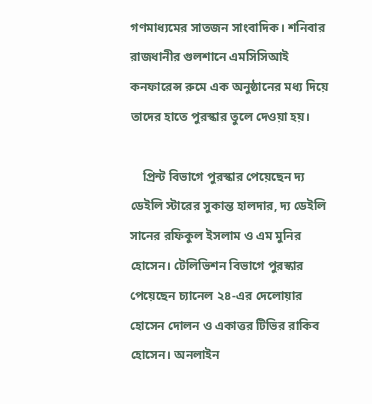গণমাধ্যমের সাতজন সাংবাদিক। শনিবার রাজধানীর গুলশানে এমসিসিআই কনফারেন্স রুমে এক অনুষ্ঠানের মধ্য দিয়ে তাদের হাতে পুরস্কার তুলে দেওয়া হয়।

    প্রিন্ট বিভাগে পুরস্কার পেয়েছেন দ্য ডেইলি স্টারের সুকান্ত হালদার, দ্য ডেইলি সানের রফিকুল ইসলাম ও এম মুনির হোসেন। টেলিভিশন বিভাগে পুরস্কার পেয়েছেন চ্যানেল ২৪-এর দেলোয়ার হোসেন দোলন ও একাত্তর টিভির রাকিব হোসেন। অনলাইন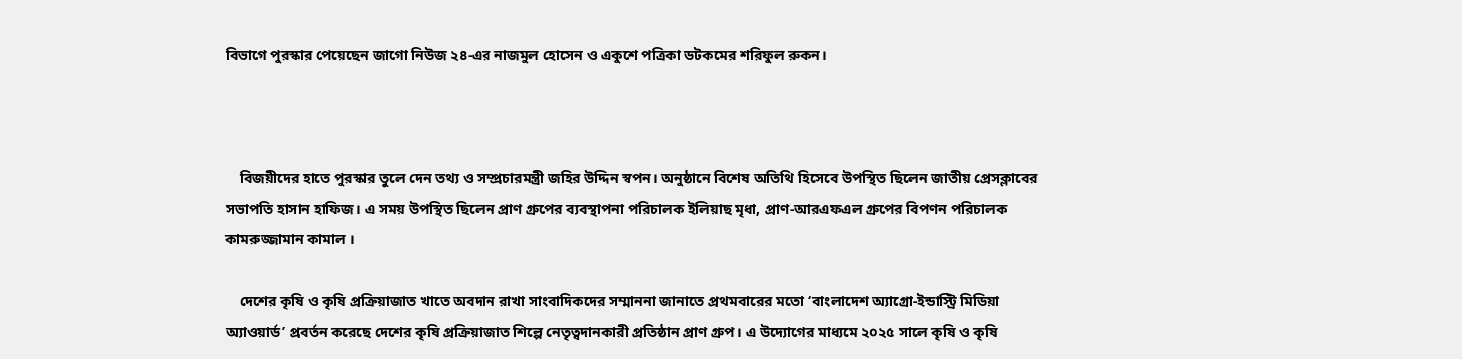বিভাগে পুরস্কার পেয়েছেন জাগো নিউজ ২৪-এর নাজমুল হোসেন ও একুশে পত্রিকা ডটকমের শরিফুল রুকন।



    বিজয়ীদের হাতে পুরস্কার তুলে দেন তথ্য ও সম্প্রচারমন্ত্রী জহির উদ্দিন স্বপন। অনুষ্ঠানে বিশেষ অতিথি হিসেবে উপস্থিত ছিলেন জাতীয় প্রেসক্লাবের সভাপতি হাসান হাফিজ। এ সময় উপস্থিত ছিলেন প্রাণ গ্রুপের ব্যবস্থাপনা পরিচালক ইলিয়াছ মৃধা, প্রাণ-আরএফএল গ্রুপের বিপণন পরিচালক কামরুজ্জামান কামাল ।

    দেশের কৃষি ও কৃষি প্রক্রিয়াজাত খাতে অবদান রাখা সাংবাদিকদের সম্মাননা জানাতে প্রথমবারের মতো ‘বাংলাদেশ অ্যাগ্রো-ইন্ডাস্ট্রি মিডিয়া অ্যাওয়ার্ড’ প্রবর্তন করেছে দেশের কৃষি প্রক্রিয়াজাত শিল্পে নেতৃত্বদানকারী প্রতিষ্ঠান প্রাণ গ্রুপ। এ উদ্যোগের মাধ্যমে ২০২৫ সালে কৃষি ও কৃষি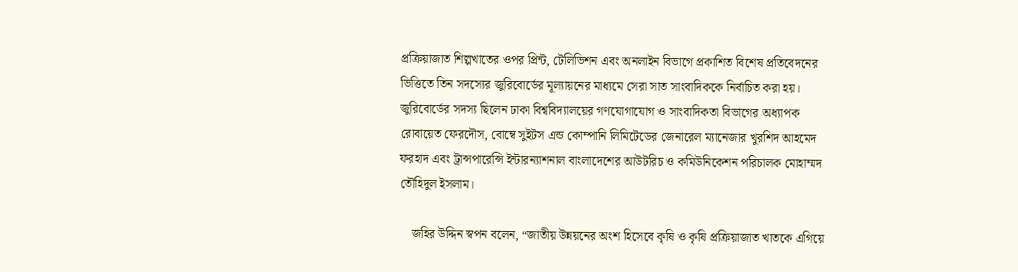প্রক্রিয়াজাত শিল্পখাতের ওপর প্রিন্ট, টেলিভিশন এবং অনলাইন বিভাগে প্রকাশিত বিশেষ প্রতিবেদনের ভিত্তিতে তিন সদস্যের জুরিবোর্ডের মূল্যায়নের মাধ্যমে সেরা সাত সাংবাদিককে নির্বাচিত করা হয়। জুরিবোর্ডের সদস্য ছিলেন ঢাকা বিশ্ববিদ্যালয়ের গণযোগাযোগ ও সাংবাদিকতা বিভাগের অধ্যাপক রোবায়েত ফেরদৌস, বোম্বে সুইটস এন্ড কোম্পানি লিমিটেডের জেনারেল ম্যানেজার খুরশিদ আহমেদ ফরহাদ এবং ট্রান্সপারেন্সি ইন্টারন্যাশনাল বাংলাদেশের আউটরিচ ও কমিউনিকেশন পরিচালক মোহাম্মদ তৌহিদুল ইসলাম।

    জহির উদ্দিন স্বপন বলেন, “জাতীয় উন্নয়নের অংশ হিসেবে কৃষি ও কৃষি প্রক্রিয়াজাত খাতকে এগিয়ে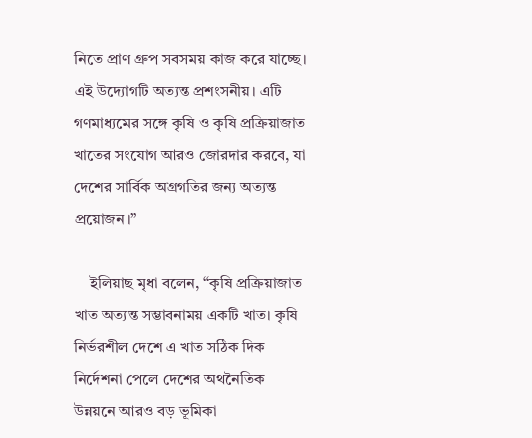নিতে প্রাণ গ্রুপ সবসময় কাজ করে যাচ্ছে। এই উদ্যোগটি অত্যন্ত প্রশংসনীয়। এটি গণমাধ্যমের সঙ্গে কৃষি ও কৃষি প্রক্রিয়াজাত খাতের সংযোগ আরও জোরদার করবে, যা দেশের সার্বিক অগ্রগতির জন্য অত্যন্ত প্রয়োজন।”

    ইলিয়াছ মৃধা বলেন, “কৃষি প্রক্রিয়াজাত খাত অত্যন্ত সম্ভাবনাময় একটি খাত। কৃষি নির্ভরশীল দেশে এ খাত সঠিক দিক নির্দেশনা পেলে দেশের অথনৈতিক উন্নয়নে আরও বড় ভূমিকা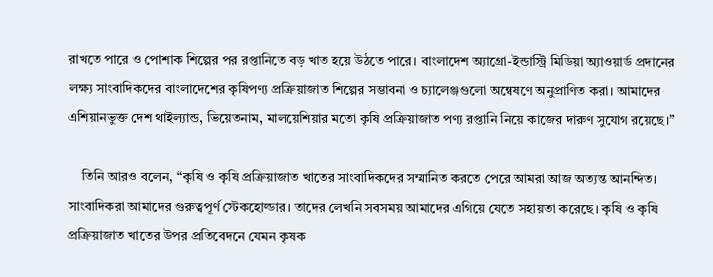রাখতে পারে ও পোশাক শিল্পের পর রপ্তানিতে বড় খাত হয়ে উঠতে পারে। বাংলাদেশ অ্যাগ্রো-ইন্ডাস্ট্রি মিডিয়া অ্যাওয়ার্ড প্রদানের লক্ষ্য সাংবাদিকদের বাংলাদেশের কৃষিপণ্য প্রক্রিয়াজাত শিল্পের সম্ভাবনা ও চ্যালেঞ্জগুলো অন্বেষণে অনুপ্রাণিত করা। আমাদের এশিয়ানভুক্ত দেশ থাইল্যান্ড, ভিয়েতনাম, মালয়েশিয়ার মতো কৃষি প্রক্রিয়াজাত পণ্য রপ্তানি নিয়ে কাজের দারুণ সুযোগ রয়েছে।”

    তিনি আরও বলেন, “কৃষি ও কৃষি প্রক্রিয়াজাত খাতের সাংবাদিকদের সম্মানিত করতে পেরে আমরা আজ অত্যন্ত আনন্দিত। সাংবাদিকরা আমাদের গুরুত্বপূর্ণ স্টেকহোল্ডার। তাদের লেখনি সবসময় আমাদের এগিয়ে যেতে সহায়তা করেছে। কৃষি ও কৃষি প্রক্রিয়াজাত খাতের উপর প্রতিবেদনে যেমন কৃষক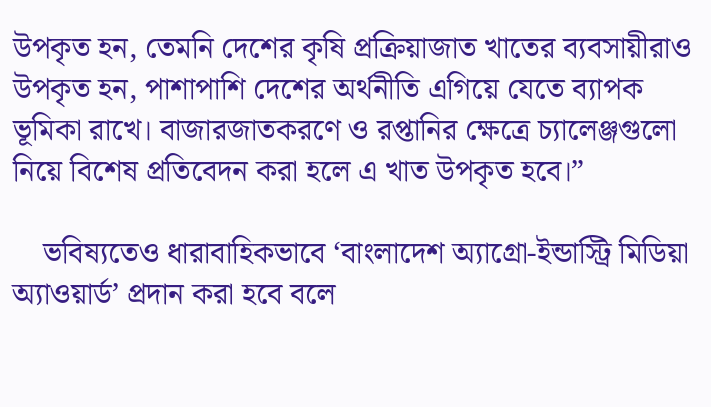উপকৃত হন, তেমনি দেশের কৃষি প্রক্রিয়াজাত খাতের ব্যবসায়ীরাও উপকৃত হন, পাশাপাশি দেশের অর্থনীতি এগিয়ে যেতে ব্যাপক ভূমিকা রাখে। বাজারজাতকরণে ও রপ্তানির ক্ষেত্রে চ্যালেঞ্জগুলো নিয়ে বিশেষ প্রতিবেদন করা হলে এ খাত উপকৃত হবে।”

    ভবিষ্যতেও ধারাবাহিকভাবে ‘বাংলাদেশ অ্যাগ্রো-ইন্ডাস্ট্রি মিডিয়া অ্যাওয়ার্ড’ প্রদান করা হবে বলে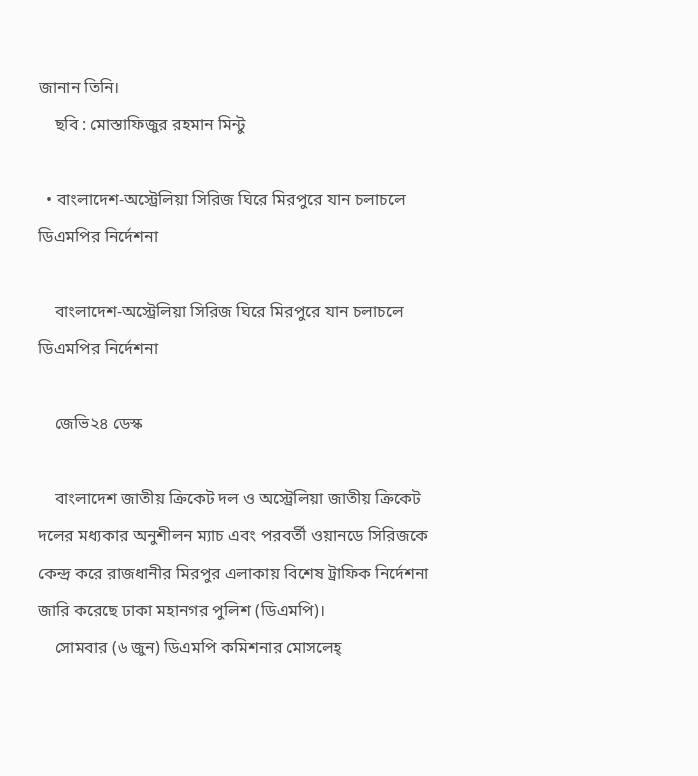জানান তিনি।
    ছবি : মোস্তাফিজুর রহমান মিন্টু

  • বাংলাদেশ-অস্ট্রেলিয়া সিরিজ ঘিরে মিরপুরে যান চলাচলে ডিএমপির নির্দেশনা

    বাংলাদেশ-অস্ট্রেলিয়া সিরিজ ঘিরে মিরপুরে যান চলাচলে ডিএমপির নির্দেশনা

    জেভি২৪ ডেস্ক

    বাংলাদেশ জাতীয় ক্রিকেট দল ও অস্ট্রেলিয়া জাতীয় ক্রিকেট দলের মধ্যকার অনুশীলন ম্যাচ এবং পরবর্তী ওয়ানডে সিরিজকে কেন্দ্র করে রাজধানীর মিরপুর এলাকায় বিশেষ ট্রাফিক নির্দেশনা জারি করেছে ঢাকা মহানগর পুলিশ (ডিএমপি)।
    সোমবার (৬ জুন) ডিএমপি কমিশনার মোসলেহ্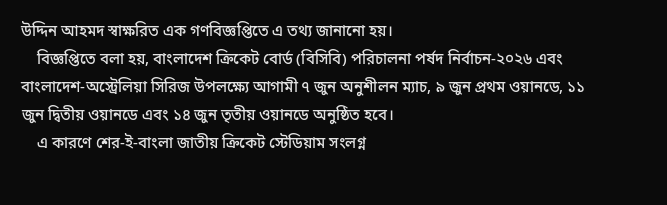উদ্দিন আহমদ স্বাক্ষরিত এক গণবিজ্ঞপ্তিতে এ তথ্য জানানো হয়।
    বিজ্ঞপ্তিতে বলা হয়, বাংলাদেশ ক্রিকেট বোর্ড (বিসিবি) পরিচালনা পর্ষদ নির্বাচন-২০২৬ এবং বাংলাদেশ-অস্ট্রেলিয়া সিরিজ উপলক্ষ্যে আগামী ৭ জুন অনুশীলন ম্যাচ, ৯ জুন প্রথম ওয়ানডে, ১১ জুন দ্বিতীয় ওয়ানডে এবং ১৪ জুন তৃতীয় ওয়ানডে অনুষ্ঠিত হবে।
    এ কারণে শের-ই-বাংলা জাতীয় ক্রিকেট স্টেডিয়াম সংলগ্ন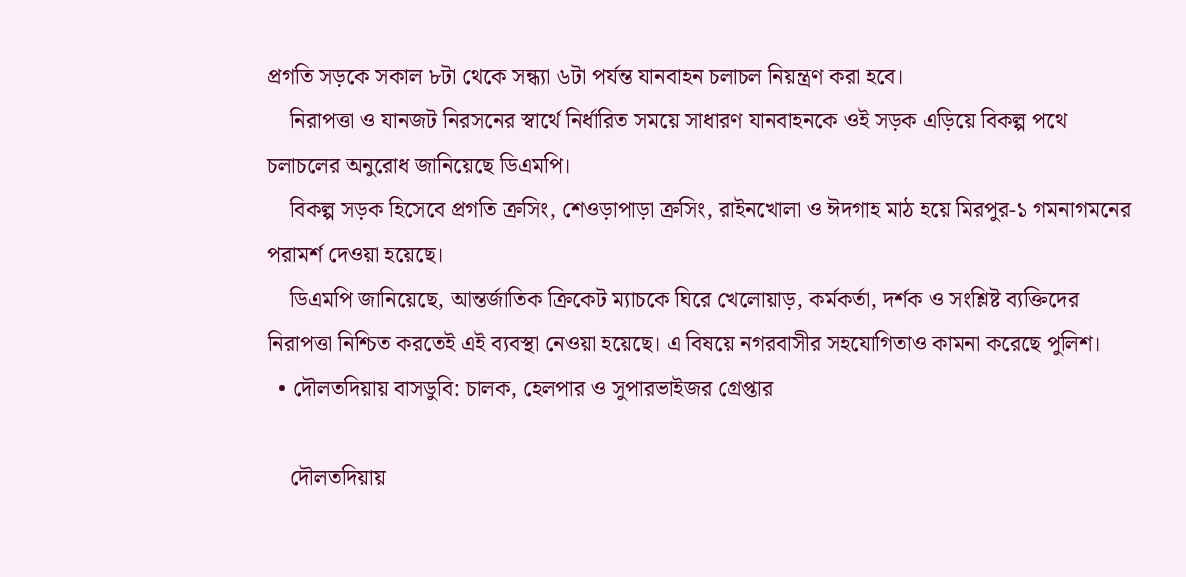প্রগতি সড়কে সকাল ৮টা থেকে সন্ধ্যা ৬টা পর্যন্ত যানবাহন চলাচল নিয়ন্ত্রণ করা হবে।
    নিরাপত্তা ও যানজট নিরসনের স্বার্থে নির্ধারিত সময়ে সাধারণ যানবাহনকে ওই সড়ক এড়িয়ে বিকল্প পথে চলাচলের অনুরোধ জানিয়েছে ডিএমপি।
    বিকল্প সড়ক হিসেবে প্রগতি ক্রসিং, শেওড়াপাড়া ক্রসিং, রাইনখোলা ও ঈদগাহ মাঠ হয়ে মিরপুর-১ গমনাগমনের পরামর্শ দেওয়া হয়েছে।
    ডিএমপি জানিয়েছে, আন্তর্জাতিক ক্রিকেট ম্যাচকে ঘিরে খেলোয়াড়, কর্মকর্তা, দর্শক ও সংশ্লিষ্ট ব্যক্তিদের নিরাপত্তা নিশ্চিত করতেই এই ব্যবস্থা নেওয়া হয়েছে। এ বিষয়ে নগরবাসীর সহযোগিতাও কামনা করেছে পুলিশ।
  • দৌলতদিয়ায় বাসডুবি: চালক, হেলপার ও সুপারভাইজর গ্রেপ্তার

    দৌলতদিয়ায়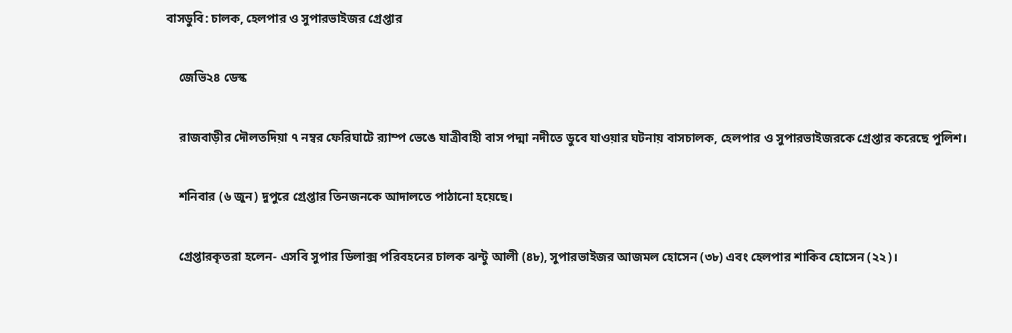বাসডুবি: চালক, হেলপার ও সুপারভাইজর গ্রেপ্তার

    জেভি২৪ ডেস্ক

    রাজবাড়ীর দৌলতদিয়া ৭ নম্বর ফেরিঘাটে র‌্যাম্প ভেঙে যাত্রীবাহী বাস পদ্মা নদীতে ডুবে যাওয়ার ঘটনায় বাসচালক, হেলপার ও সুপারভাইজরকে গ্রেপ্তার করেছে পুলিশ।

    শনিবার (৬ জুন) দুপুরে গ্রেপ্তার তিনজনকে আদালতে পাঠানো হয়েছে।

    গ্রেপ্তারকৃতরা হলেন- এসবি সুপার ডিলাক্স পরিবহনের চালক ঝন্টু আলী (৪৮), সুপারভাইজর আজমল হোসেন (৩৮) এবং হেলপার শাকিব হোসেন (২২)।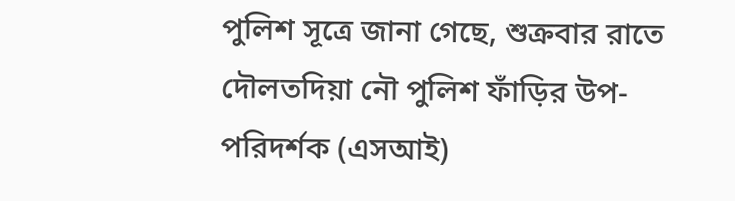পুলিশ সূত্রে জানা গেছে, শুক্রবার রাতে দৌলতদিয়া নৌ পুলিশ ফাঁড়ির উপ-পরিদর্শক (এসআই)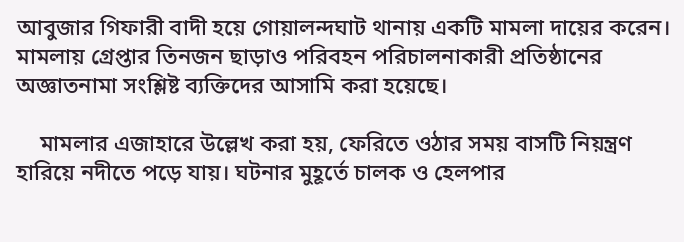আবুজার গিফারী বাদী হয়ে গোয়ালন্দঘাট থানায় একটি মামলা দায়ের করেন। মামলায় গ্রেপ্তার তিনজন ছাড়াও পরিবহন পরিচালনাকারী প্রতিষ্ঠানের অজ্ঞাতনামা সংশ্লিষ্ট ব্যক্তিদের আসামি করা হয়েছে।

    মামলার এজাহারে উল্লেখ করা হয়, ফেরিতে ওঠার সময় বাসটি নিয়ন্ত্রণ হারিয়ে নদীতে পড়ে যায়। ঘটনার মুহূর্তে চালক ও হেলপার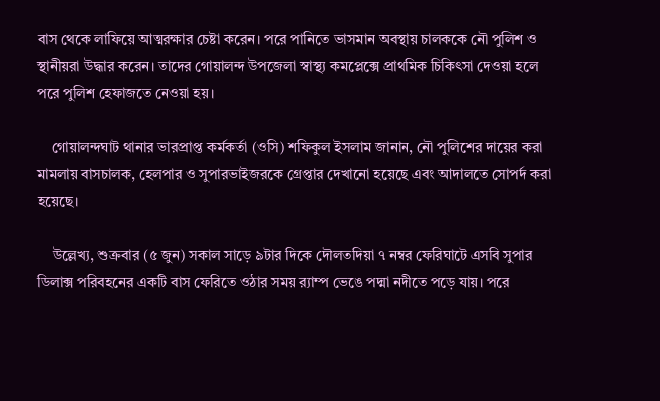বাস থেকে লাফিয়ে আত্মরক্ষার চেষ্টা করেন। পরে পানিতে ভাসমান অবস্থায় চালককে নৌ পুলিশ ও স্থানীয়রা উদ্ধার করেন। তাদের গোয়ালন্দ উপজেলা স্বাস্থ্য কমপ্লেক্সে প্রাথমিক চিকিৎসা দেওয়া হলে পরে পুলিশ হেফাজতে নেওয়া হয়।

    গোয়ালন্দঘাট থানার ভারপ্রাপ্ত কর্মকর্তা (ওসি) শফিকুল ইসলাম জানান, নৌ পুলিশের দায়ের করা মামলায় বাসচালক, হেলপার ও সুপারভাইজরকে গ্রেপ্তার দেখানো হয়েছে এবং আদালতে সোপর্দ করা হয়েছে।

    উল্লেখ্য, শুক্রবার (৫ জুন) সকাল সাড়ে ৯টার দিকে দৌলতদিয়া ৭ নম্বর ফেরিঘাটে এসবি সুপার ডিলাক্স পরিবহনের একটি বাস ফেরিতে ওঠার সময় র‌্যাম্প ভেঙে পদ্মা নদীতে পড়ে যায়। পরে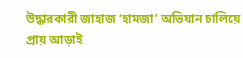উদ্ধারকারী জাহাজ ‘হামজা’ অভিযান চালিয়ে প্রায় আড়াই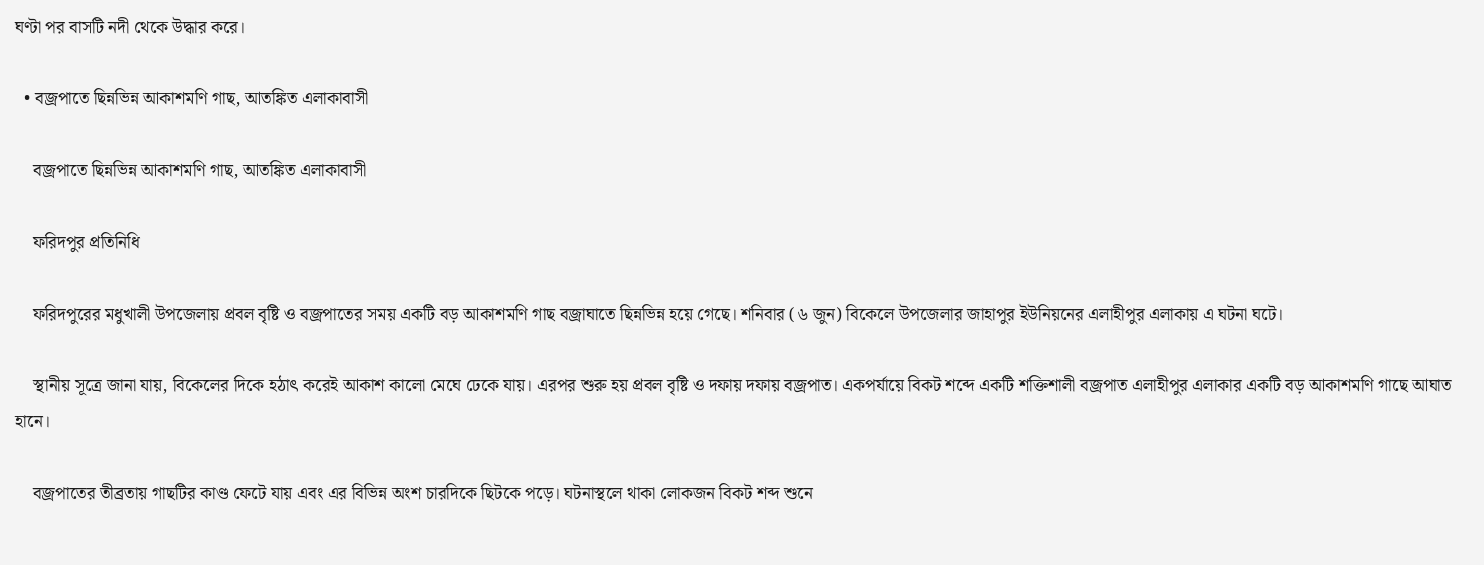ঘণ্টা পর বাসটি নদী থেকে উদ্ধার করে।

  • বজ্রপাতে ছিন্নভিন্ন আকাশমণি গাছ, আতঙ্কিত এলাকাবাসী

    বজ্রপাতে ছিন্নভিন্ন আকাশমণি গাছ, আতঙ্কিত এলাকাবাসী

    ফরিদপুর প্রতিনিধি

    ফরিদপুরের মধুখালী উপজেলায় প্রবল বৃষ্টি ও বজ্রপাতের সময় একটি বড় আকাশমণি গাছ বজ্রাঘাতে ছিন্নভিন্ন হয়ে গেছে। শনিবার (৬ জুন) বিকেলে উপজেলার জাহাপুর ইউনিয়নের এলাহীপুর এলাকায় এ ঘটনা ঘটে।

    স্থানীয় সূত্রে জানা যায়, বিকেলের দিকে হঠাৎ করেই আকাশ কালো মেঘে ঢেকে যায়। এরপর শুরু হয় প্রবল বৃষ্টি ও দফায় দফায় বজ্রপাত। একপর্যায়ে বিকট শব্দে একটি শক্তিশালী বজ্রপাত এলাহীপুর এলাকার একটি বড় আকাশমণি গাছে আঘাত হানে।

    বজ্রপাতের তীব্রতায় গাছটির কাণ্ড ফেটে যায় এবং এর বিভিন্ন অংশ চারদিকে ছিটকে পড়ে। ঘটনাস্থলে থাকা লোকজন বিকট শব্দ শুনে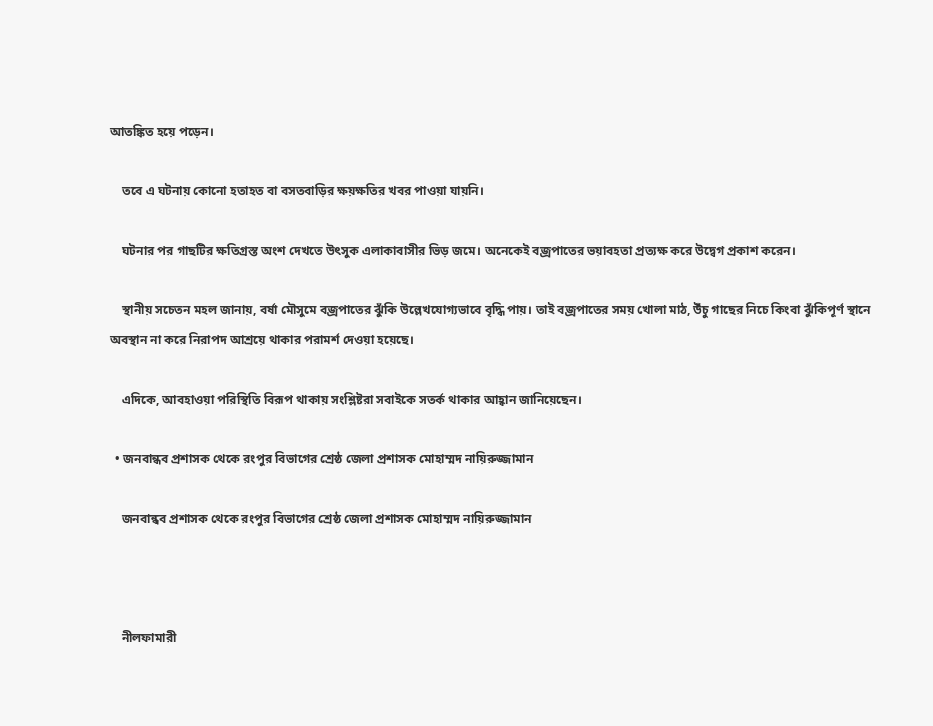আতঙ্কিত হয়ে পড়েন।

    তবে এ ঘটনায় কোনো হতাহত বা বসতবাড়ির ক্ষয়ক্ষতির খবর পাওয়া যায়নি।

    ঘটনার পর গাছটির ক্ষতিগ্রস্ত অংশ দেখতে উৎসুক এলাকাবাসীর ভিড় জমে। অনেকেই বজ্রপাতের ভয়াবহতা প্রত্যক্ষ করে উদ্বেগ প্রকাশ করেন।

    স্থানীয় সচেতন মহল জানায়, বর্ষা মৌসুমে বজ্রপাতের ঝুঁকি উল্লেখযোগ্যভাবে বৃদ্ধি পায়। তাই বজ্রপাতের সময় খোলা মাঠ, উঁচু গাছের নিচে কিংবা ঝুঁকিপূর্ণ স্থানে অবস্থান না করে নিরাপদ আশ্রয়ে থাকার পরামর্শ দেওয়া হয়েছে।

    এদিকে, আবহাওয়া পরিস্থিতি বিরূপ থাকায় সংশ্লিষ্টরা সবাইকে সতর্ক থাকার আহ্বান জানিয়েছেন।

  • জনবান্ধব প্রশাসক থেকে রংপুর বিভাগের শ্রেষ্ঠ জেলা প্রশাসক মোহাম্মদ নায়িরুজ্জামান

    জনবান্ধব প্রশাসক থেকে রংপুর বিভাগের শ্রেষ্ঠ জেলা প্রশাসক মোহাম্মদ নায়িরুজ্জামান



    নীলফামারী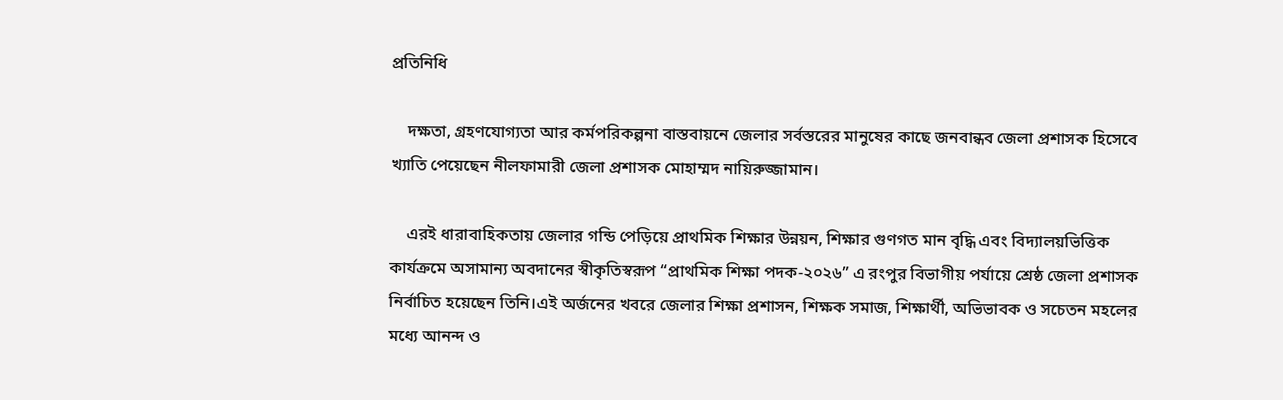প্রতিনিধি

    দক্ষতা, গ্রহণযোগ্যতা আর কর্মপরিকল্পনা বাস্তবায়নে জেলার সর্বস্তরের মানুষের কাছে জনবান্ধব জেলা প্রশাসক হিসেবে খ্যাতি পেয়েছেন নীলফামারী জেলা প্রশাসক মোহাম্মদ নায়িরুজ্জামান।

    এরই ধারাবাহিকতায় জেলার গন্ডি পেড়িয়ে প্রাথমিক শিক্ষার উন্নয়ন, শিক্ষার গুণগত মান বৃদ্ধি এবং বিদ্যালয়ভিত্তিক কার্যক্রমে অসামান্য অবদানের স্বীকৃতিস্বরূপ “প্রাথমিক শিক্ষা পদক-২০২৬” এ রংপুর বিভাগীয় পর্যায়ে শ্রেষ্ঠ জেলা প্রশাসক নির্বাচিত হয়েছেন তিনি।এই অর্জনের খবরে জেলার শিক্ষা প্রশাসন, শিক্ষক সমাজ, শিক্ষার্থী, অভিভাবক ও সচেতন মহলের মধ্যে আনন্দ ও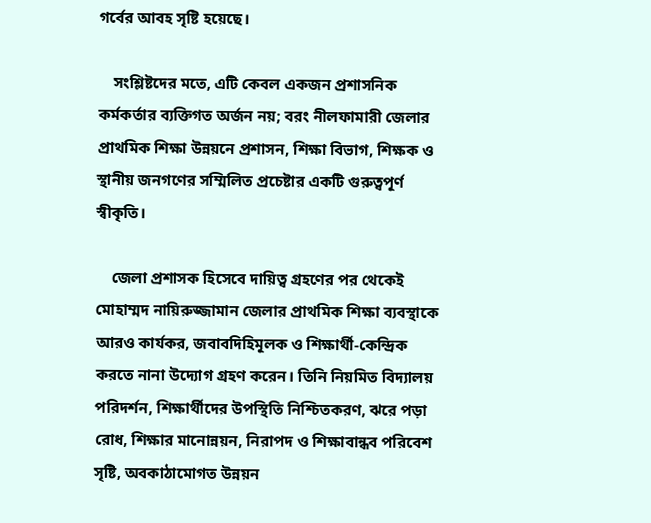গর্বের আবহ সৃষ্টি হয়েছে।

    সংশ্লিষ্টদের মতে, এটি কেবল একজন প্রশাসনিক কর্মকর্তার ব্যক্তিগত অর্জন নয়; বরং নীলফামারী জেলার প্রাথমিক শিক্ষা উন্নয়নে প্রশাসন, শিক্ষা বিভাগ, শিক্ষক ও স্থানীয় জনগণের সম্মিলিত প্রচেষ্টার একটি গুরুত্বপূর্ণ স্বীকৃতি।

    জেলা প্রশাসক হিসেবে দায়িত্ব গ্রহণের পর থেকেই মোহাম্মদ নায়িরুজ্জামান জেলার প্রাথমিক শিক্ষা ব্যবস্থাকে আরও কার্যকর, জবাবদিহিমূলক ও শিক্ষার্থী-কেন্দ্রিক করতে নানা উদ্যোগ গ্রহণ করেন। তিনি নিয়মিত বিদ্যালয় পরিদর্শন, শিক্ষার্থীদের উপস্থিতি নিশ্চিতকরণ, ঝরে পড়া রোধ, শিক্ষার মানোন্নয়ন, নিরাপদ ও শিক্ষাবান্ধব পরিবেশ সৃষ্টি, অবকাঠামোগত উন্নয়ন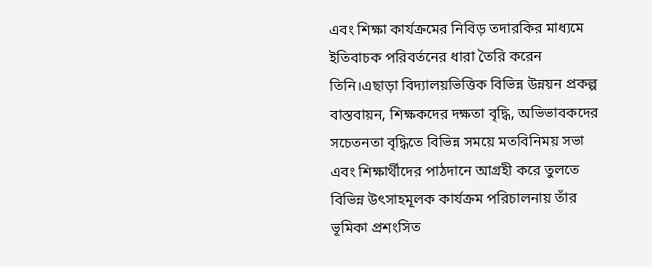এবং শিক্ষা কার্যক্রমের নিবিড় তদারকির মাধ্যমে ইতিবাচক পরিবর্তনের ধারা তৈরি করেন তিনি।এছাড়া বিদ্যালয়ভিত্তিক বিভিন্ন উন্নয়ন প্রকল্প বাস্তবায়ন, শিক্ষকদের দক্ষতা বৃদ্ধি, অভিভাবকদের সচেতনতা বৃদ্ধিতে বিভিন্ন সময়ে মতবিনিময় সভা এবং শিক্ষার্থীদের পাঠদানে আগ্রহী করে তুলতে বিভিন্ন উৎসাহমূলক কার্যক্রম পরিচালনায় তাঁর ভূমিকা প্রশংসিত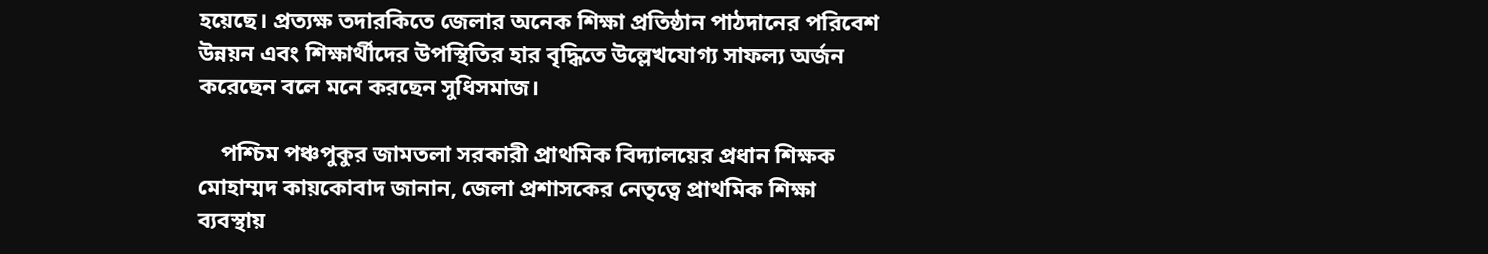হয়েছে। প্রত্যক্ষ তদারকিতে জেলার অনেক শিক্ষা প্রতিষ্ঠান পাঠদানের পরিবেশ উন্নয়ন এবং শিক্ষার্থীদের উপস্থিতির হার বৃদ্ধিতে উল্লেখযোগ্য সাফল্য অর্জন করেছেন বলে মনে করছেন সুধিসমাজ।

    পশ্চিম পঞ্চপুকুর জামতলা সরকারী প্রাথমিক বিদ্যালয়ের প্রধান শিক্ষক মোহাম্মদ কায়কোবাদ জানান, জেলা প্রশাসকের নেতৃত্বে প্রাথমিক শিক্ষা ব্যবস্থায়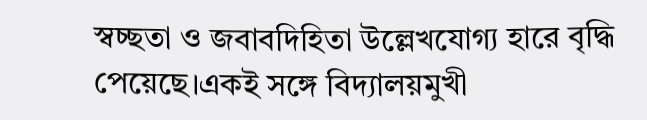স্বচ্ছতা ও জবাবদিহিতা উল্লেখযোগ্য হারে বৃদ্ধি পেয়েছে।একই সঙ্গে বিদ্যালয়মুখী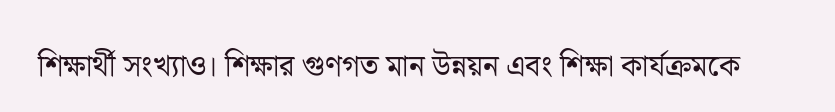শিক্ষার্থী সংখ্যাও। শিক্ষার গুণগত মান উন্নয়ন এবং শিক্ষা কার্যক্রমকে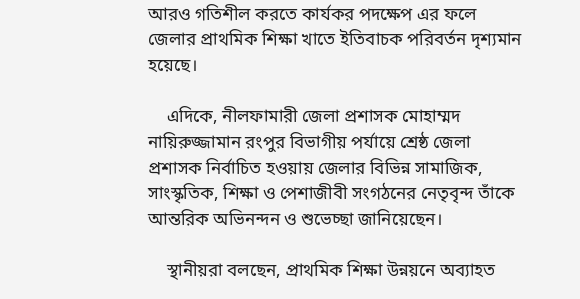আরও গতিশীল করতে কার্যকর পদক্ষেপ এর ফলে জেলার প্রাথমিক শিক্ষা খাতে ইতিবাচক পরিবর্তন দৃশ্যমান হয়েছে।

    এদিকে, নীলফামারী জেলা প্রশাসক মোহাম্মদ নায়িরুজ্জামান রংপুর বিভাগীয় পর্যায়ে শ্রেষ্ঠ জেলা প্রশাসক নির্বাচিত হওয়ায় জেলার বিভিন্ন সামাজিক, সাংস্কৃতিক, শিক্ষা ও পেশাজীবী সংগঠনের নেতৃবৃন্দ তাঁকে আন্তরিক অভিনন্দন ও শুভেচ্ছা জানিয়েছেন।

    স্থানীয়রা বলছেন, প্রাথমিক শিক্ষা উন্নয়নে অব্যাহত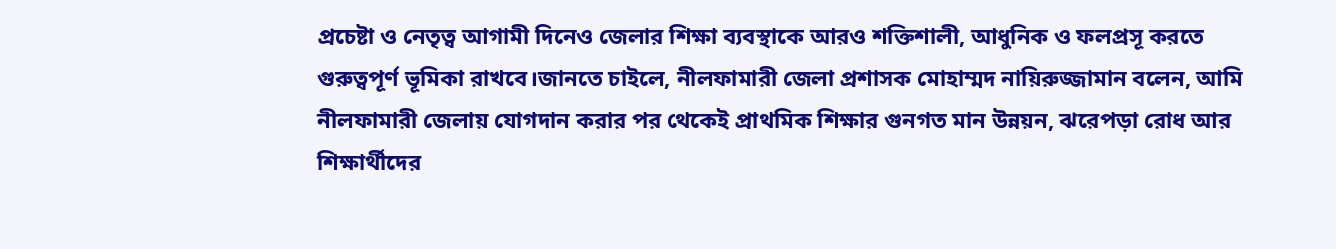প্রচেষ্টা ও নেতৃত্ব আগামী দিনেও জেলার শিক্ষা ব্যবস্থাকে আরও শক্তিশালী, আধুনিক ও ফলপ্রসূ করতে গুরুত্বপূর্ণ ভূমিকা রাখবে।জানতে চাইলে, নীলফামারী জেলা প্রশাসক মোহাম্মদ নায়িরুজ্জামান বলেন, আমি নীলফামারী জেলায় যোগদান করার পর থেকেই প্রাথমিক শিক্ষার গুনগত মান উন্নয়ন, ঝরেপড়া রোধ আর শিক্ষার্থীদের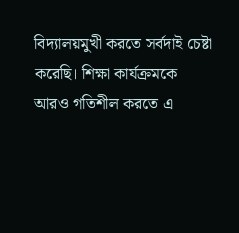বিদ্যালয়মুখী করতে সর্বদাই চেষ্টা করেছি। শিক্ষা কার্যক্রমকে আরও গতিশীল করতে এ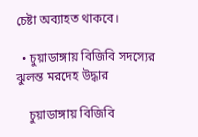চেষ্টা অব্যাহত থাকবে।

  • চুয়াডাঙ্গায় বিজিবি সদস্যের ঝুলন্ত মরদেহ উদ্ধার

    চুয়াডাঙ্গায় বিজিবি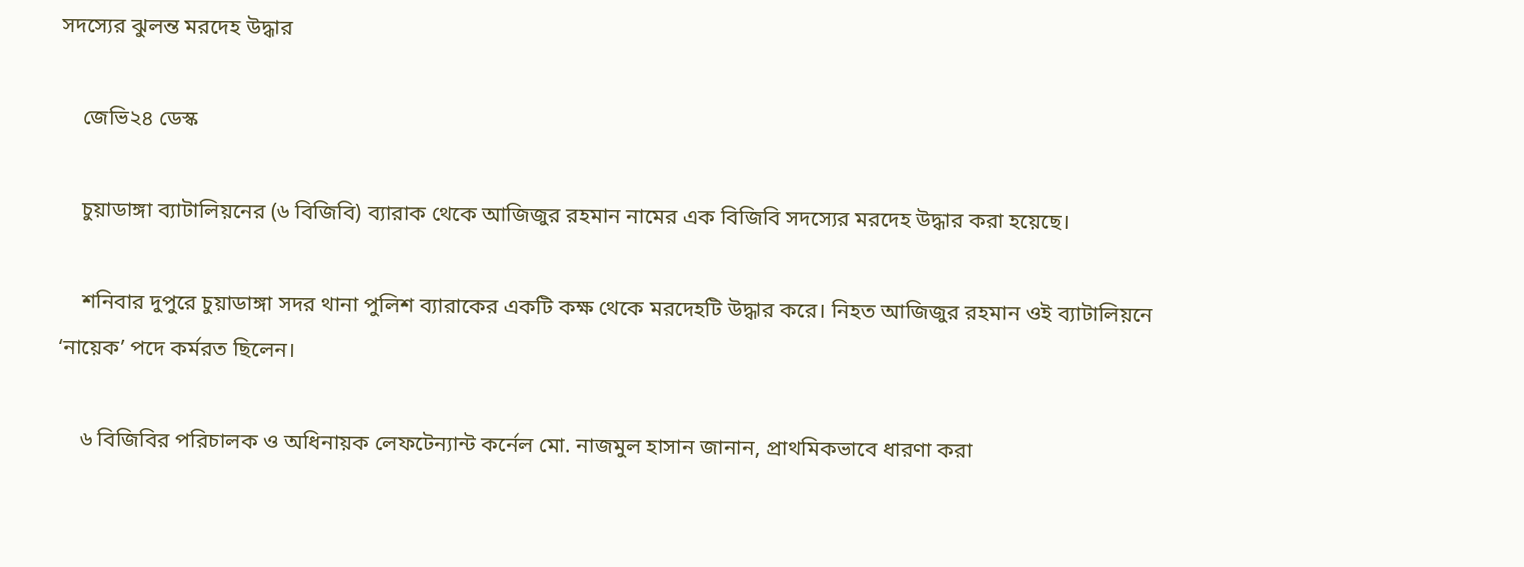সদস্যের ঝুলন্ত মরদেহ উদ্ধার

    জেভি২৪ ডেস্ক

    চুয়াডাঙ্গা ব্যাটালিয়নের (৬ বিজিবি) ব্যারাক থেকে আজিজুর রহমান নামের এক বিজিবি সদস্যের মরদেহ উদ্ধার করা হয়েছে।

    শনিবার দুপুরে চুয়াডাঙ্গা সদর থানা পুলিশ ব্যারাকের একটি কক্ষ থেকে মরদেহটি উদ্ধার করে। নিহত আজিজুর রহমান ওই ব্যাটালিয়নে ‘নায়েক’ পদে কর্মরত ছিলেন।

    ৬ বিজিবির পরিচালক ও অধিনায়ক লেফটেন্যান্ট কর্নেল মো. নাজমুল হাসান জানান, প্রাথমিকভাবে ধারণা করা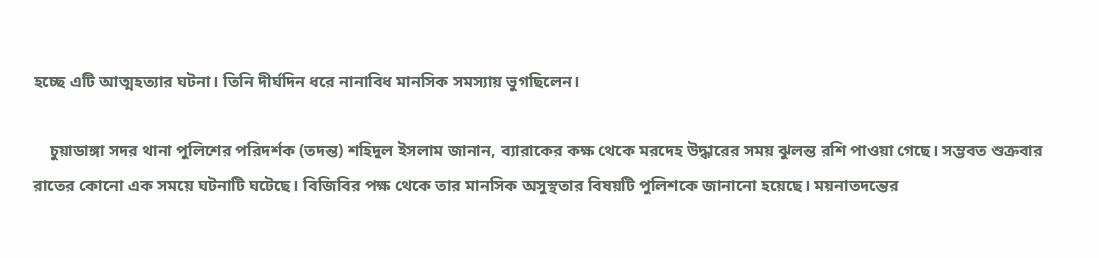হচ্ছে এটি আত্মহত্যার ঘটনা। তিনি দীর্ঘদিন ধরে নানাবিধ মানসিক সমস্যায় ভুগছিলেন।

    চুয়াডাঙ্গা সদর থানা পুলিশের পরিদর্শক (তদন্ত) শহিদুল ইসলাম জানান, ব্যারাকের কক্ষ থেকে মরদেহ উদ্ধারের সময় ঝুলন্ত রশি পাওয়া গেছে। সম্ভবত শুক্রবার রাতের কোনো এক সময়ে ঘটনাটি ঘটেছে। বিজিবির পক্ষ থেকে তার মানসিক অসুস্থতার বিষয়টি পুলিশকে জানানো হয়েছে। ময়নাতদন্তের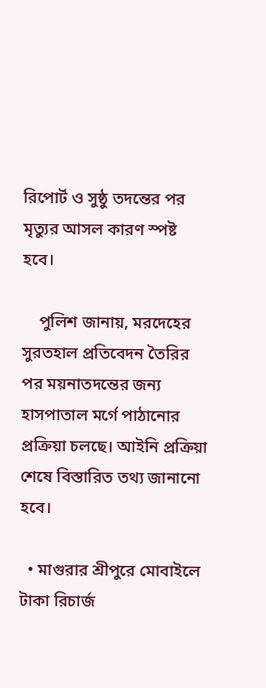রিপোর্ট ও সুষ্ঠু তদন্তের পর মৃত্যুর আসল কারণ স্পষ্ট হবে।

    পুলিশ জানায়, মরদেহের সুরতহাল প্রতিবেদন তৈরির পর ময়নাতদন্তের জন্য হাসপাতাল মর্গে পাঠানোর প্রক্রিয়া চলছে। আইনি প্রক্রিয়া শেষে বিস্তারিত তথ্য জানানো হবে।

  • মাগুরার শ্রীপুরে মোবাইলে টাকা রিচার্জ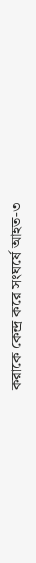করাকে কেন্দ্র করে সংঘর্ষে আহত-৩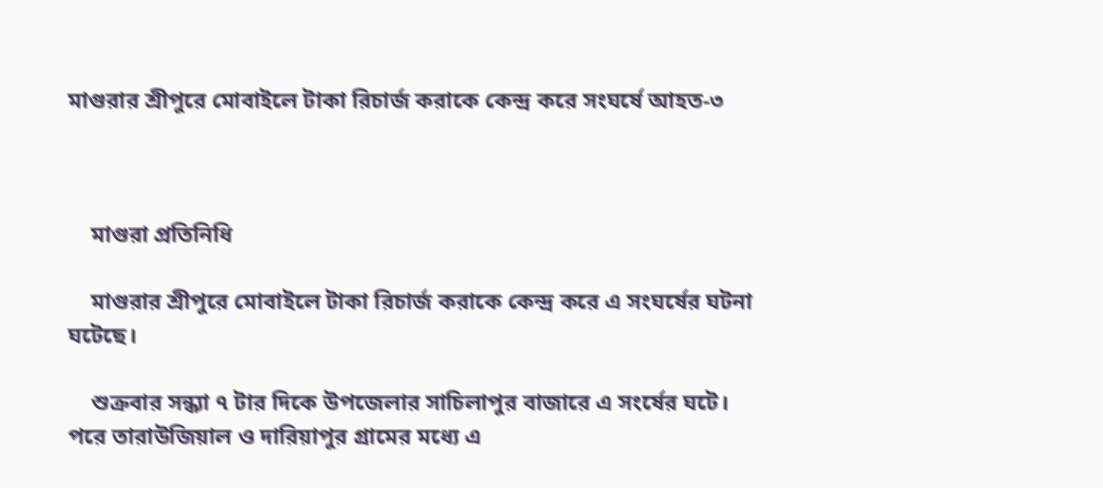মাগুরার শ্রীপুরে মোবাইলে টাকা রিচার্জ করাকে কেন্দ্র করে সংঘর্ষে আহত-৩



    মাগুরা প্রতিনিধি

    মাগুরার শ্রীপুরে মোবাইলে টাকা রিচার্জ করাকে কেন্দ্র করে এ সংঘর্ষের ঘটনা ঘটেছে।

    শুক্রবার সন্ধ্যা ৭ টার দিকে উপজেলার সাচিলাপুর বাজারে এ সংর্ষের ঘটে। পরে তারাউজিয়াল ও দারিয়াপুর গ্রামের মধ্যে এ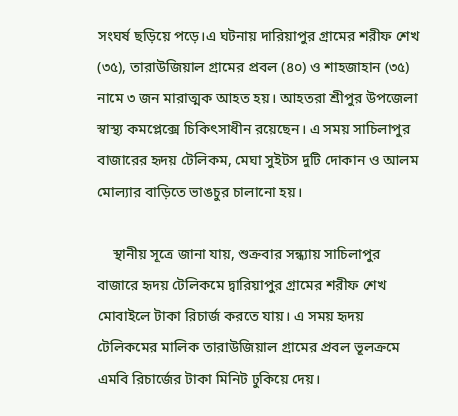সংঘর্ষ ছড়িয়ে পড়ে।এ ঘটনায় দারিয়াপুর গ্রামের শরীফ শেখ (৩৫), তারাউজিয়াল গ্রামের প্রবল (৪০) ও শাহজাহান (৩৫) নামে ৩ জন মারাত্মক আহত হয়। আহতরা শ্রীপুর উপজেলা স্বাস্থ্য কমপ্লেক্সে চিকিৎসাধীন রয়েছেন। এ সময় সাচিলাপুর বাজারের হৃদয় টেলিকম, মেঘা সুইটস দুটি দোকান ও আলম মোল্যার বাড়িতে ভাঙচুর চালানো হয়।

    স্থানীয় সূত্রে জানা যায়, শুক্রবার সন্ধ্যায় সাচিলাপুর বাজারে হৃদয় টেলিকমে দ্বারিয়াপুর গ্রামের শরীফ শেখ মোবাইলে টাকা রিচার্জ করতে যায়। এ সময় হৃদয় টেলিকমের মালিক তারাউজিয়াল গ্রামের প্রবল ভূলক্রমে এমবি রিচার্জের টাকা মিনিট ঢুকিয়ে দেয়।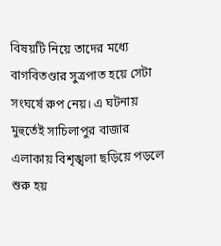বিষয়টি নিয়ে তাদের মধ্যে বাগবিতণ্ডার সুত্রপাত হয়ে সেটা সংঘর্ষে রুপ নেয়। এ ঘটনায় মুহুর্তেই সাচিলাপুর বাজার এলাকায় বিশৃঙ্খলা ছড়িয়ে পড়লে শুরু হয়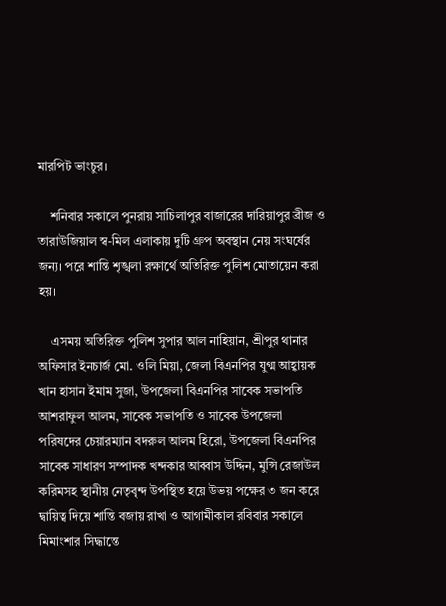মারপিট ভাংচুর।

    শনিবার সকালে পুনরায় সাচিলাপুর বাজারের দারিয়াপুর ব্রীজ ও তারাউজিয়াল স্ব-মিল এলাকায় দুটি গ্রুপ অবস্থান নেয় সংঘর্ষের জন্য। পরে শান্তি শৃঙ্খলা রক্ষার্থে অতিরিক্ত পুলিশ মোতায়েন করা হয়।

    এসময় অতিরিক্ত পুলিশ সুপার আল নাহিয়ান, শ্রীপুর থানার অফিসার ইনচার্জ মো. ওলি মিয়া, জেলা বিএনপির যুগ্ম আহ্বায়ক খান হাসান ইমাম সুজা, উপজেলা বিএনপির সাবেক সভাপতি আশরাফুল আলম, সাবেক সভাপতি ও সাবেক উপজেলা পরিষদের চেয়ারম্যান বদরুল আলম হিরো, উপজেলা বিএনপির সাবেক সাধারণ সম্পাদক খন্দকার আব্বাস উদ্দিন, মুন্সি রেজাউল করিমসহ স্থানীয় নেতৃবৃন্দ উপস্থিত হয়ে উভয় পক্ষের ৩ জন করে দ্বায়িত্ব দিয়ে শান্তি বজায় রাখা ও আগামীকাল রবিবার সকালে মিমাংশার সিদ্ধান্তে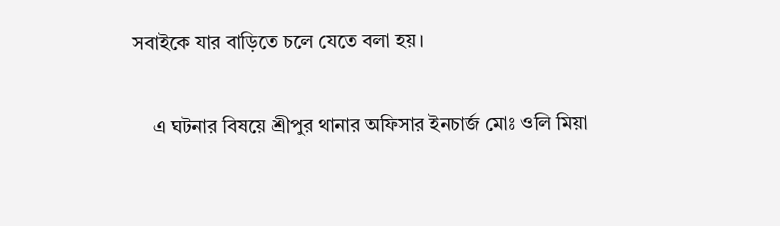সবাইকে যার বাড়িতে চলে যেতে বলা হয়।

    এ ঘটনার বিষয়ে শ্রীপুর থানার অফিসার ইনচার্জ মোঃ ওলি মিয়া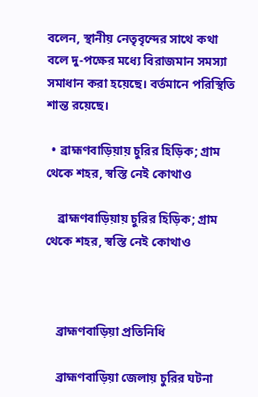বলেন, স্থানীয় নেতৃবৃন্দের সাথে কথা বলে দু-পক্ষের মধ্যে বিরাজমান সমস্যা সমাধান করা হয়েছে। বর্তমানে পরিস্থিতি শান্ত রয়েছে।

  • ব্রাহ্মণবাড়িয়ায় চুরির হিড়িক; গ্রাম থেকে শহর, স্বস্তি নেই কোথাও

    ব্রাহ্মণবাড়িয়ায় চুরির হিড়িক; গ্রাম থেকে শহর, স্বস্তি নেই কোথাও



    ব্রাহ্মণবাড়িয়া প্রতিনিধি

    ব্রাহ্মণবাড়িয়া জেলায় চুরির ঘটনা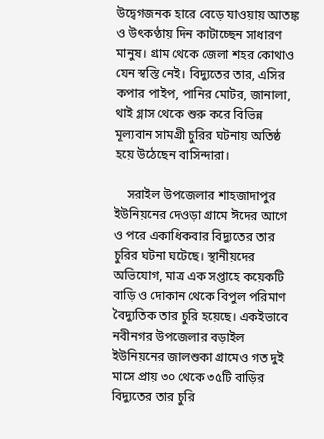উদ্বেগজনক হারে বেড়ে যাওয়ায় আতঙ্ক ও উৎকণ্ঠায় দিন কাটাচ্ছেন সাধারণ মানুষ। গ্রাম থেকে জেলা শহর কোথাও যেন স্বস্তি নেই। বিদ্যুতের তার, এসির কপার পাইপ, পানির মোটর, জানালা, থাই গ্লাস থেকে শুরু করে বিভিন্ন মূল্যবান সামগ্রী চুরির ঘটনায় অতিষ্ঠ হয়ে উঠেছেন বাসিন্দারা।

    সরাইল উপজেলার শাহজাদাপুর ইউনিয়নের দেওড়া গ্রামে ঈদের আগে ও পরে একাধিকবার বিদ্যুতের তার চুরির ঘটনা ঘটেছে। স্থানীয়দের অভিযোগ, মাত্র এক সপ্তাহে কয়েকটি বাড়ি ও দোকান থেকে বিপুল পরিমাণ বৈদ্যুতিক তার চুরি হয়েছে। একইভাবে নবীনগর উপজেলার বড়াইল ইউনিয়নের জালশুকা গ্রামেও গত দুই মাসে প্রায় ৩০ থেকে ৩৫টি বাড়ির বিদ্যুতের তার চুরি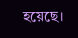হয়েছে।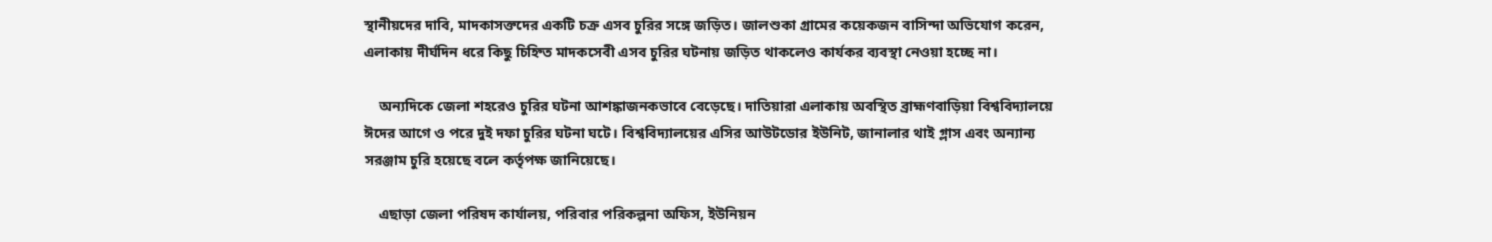স্থানীয়দের দাবি, মাদকাসক্তদের একটি চক্র এসব চুরির সঙ্গে জড়িত। জালশুকা গ্রামের কয়েকজন বাসিন্দা অভিযোগ করেন, এলাকায় দীর্ঘদিন ধরে কিছু চিহ্নিত মাদকসেবী এসব চুরির ঘটনায় জড়িত থাকলেও কার্যকর ব্যবস্থা নেওয়া হচ্ছে না।

    অন্যদিকে জেলা শহরেও চুরির ঘটনা আশঙ্কাজনকভাবে বেড়েছে। দাতিয়ারা এলাকায় অবস্থিত ব্রাহ্মণবাড়িয়া বিশ্ববিদ্যালয়ে ঈদের আগে ও পরে দুই দফা চুরির ঘটনা ঘটে। বিশ্ববিদ্যালয়ের এসির আউটডোর ইউনিট, জানালার থাই গ্লাস এবং অন্যান্য সরঞ্জাম চুরি হয়েছে বলে কর্তৃপক্ষ জানিয়েছে।

    এছাড়া জেলা পরিষদ কার্যালয়, পরিবার পরিকল্পনা অফিস, ইউনিয়ন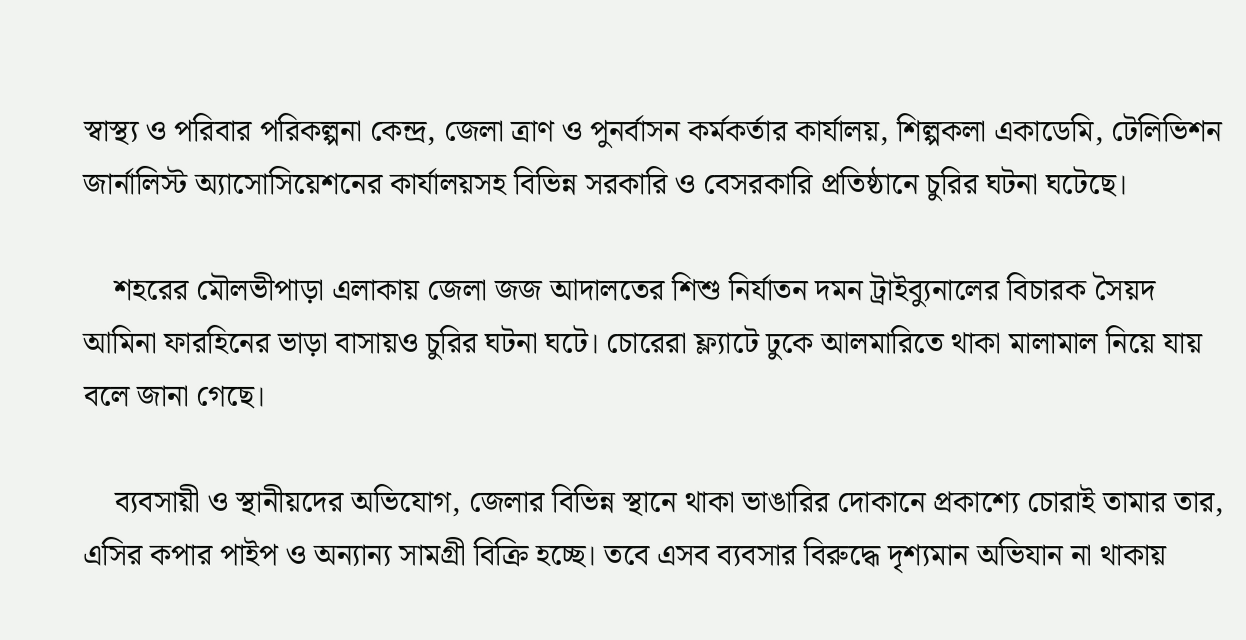স্বাস্থ্য ও পরিবার পরিকল্পনা কেন্দ্র, জেলা ত্রাণ ও পুনর্বাসন কর্মকর্তার কার্যালয়, শিল্পকলা একাডেমি, টেলিভিশন জার্নালিস্ট অ্যাসোসিয়েশনের কার্যালয়সহ বিভিন্ন সরকারি ও বেসরকারি প্রতিষ্ঠানে চুরির ঘটনা ঘটেছে।

    শহরের মৌলভীপাড়া এলাকায় জেলা জজ আদালতের শিশু নির্যাতন দমন ট্রাইব্যুনালের বিচারক সৈয়দ আমিনা ফারহিনের ভাড়া বাসায়ও চুরির ঘটনা ঘটে। চোরেরা ফ্ল্যাটে ঢুকে আলমারিতে থাকা মালামাল নিয়ে যায় বলে জানা গেছে।

    ব্যবসায়ী ও স্থানীয়দের অভিযোগ, জেলার বিভিন্ন স্থানে থাকা ভাঙারির দোকানে প্রকাশ্যে চোরাই তামার তার, এসির কপার পাইপ ও অন্যান্য সামগ্রী বিক্রি হচ্ছে। তবে এসব ব্যবসার বিরুদ্ধে দৃশ্যমান অভিযান না থাকায়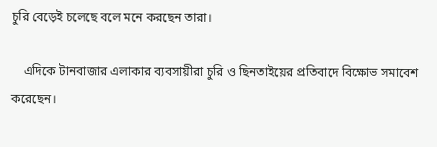চুরি বেড়েই চলেছে বলে মনে করছেন তারা।

    এদিকে টানবাজার এলাকার ব্যবসায়ীরা চুরি ও ছিনতাইয়ের প্রতিবাদে বিক্ষোভ সমাবেশ করেছেন।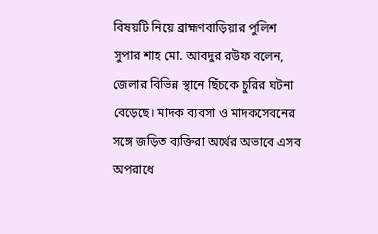বিষয়টি নিয়ে ব্রাহ্মণবাড়িয়ার পুলিশ সুপার শাহ মো. আবদুর রউফ বলেন, জেলার বিভিন্ন স্থানে ছিঁচকে চুরির ঘটনা বেড়েছে। মাদক ব্যবসা ও মাদকসেবনের সঙ্গে জড়িত ব্যক্তিরা অর্থের অভাবে এসব অপরাধে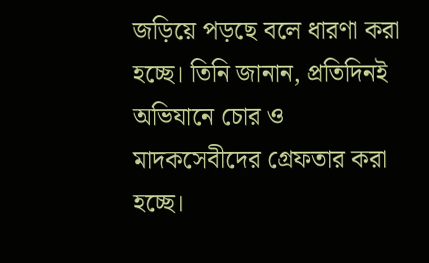জড়িয়ে পড়ছে বলে ধারণা করা হচ্ছে। তিনি জানান, প্রতিদিনই অভিযানে চোর ও মাদকসেবীদের গ্রেফতার করা হচ্ছে।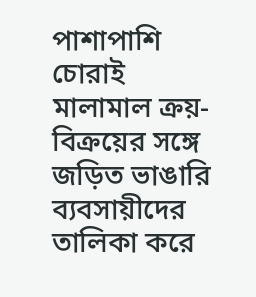পাশাপাশি চোরাই মালামাল ক্রয়-বিক্রয়ের সঙ্গে জড়িত ভাঙারি ব্যবসায়ীদের তালিকা করে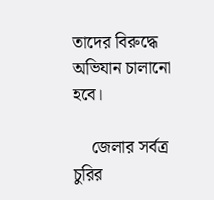তাদের বিরুদ্ধে অভিযান চালানো হবে।

    জেলার সর্বত্র চুরির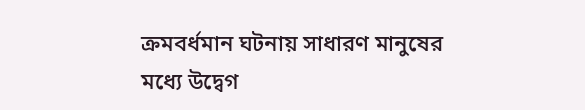ক্রমবর্ধমান ঘটনায় সাধারণ মানুষের মধ্যে উদ্বেগ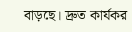বাড়ছে। দ্রুত কার্যকর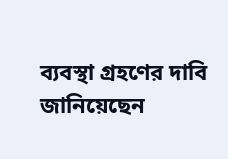ব্যবস্থা গ্রহণের দাবি জানিয়েছেন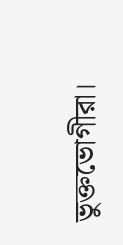ভুক্তভোগীরা।